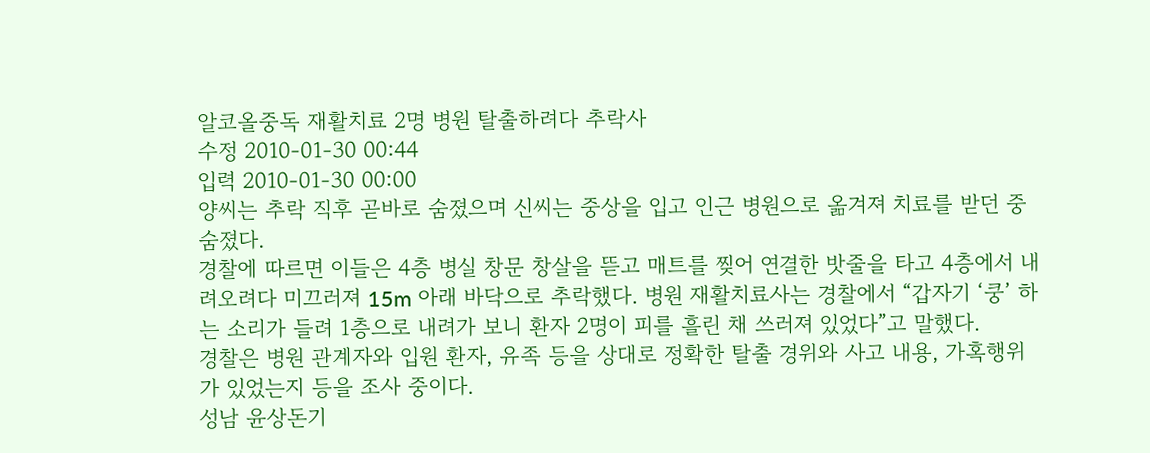알코올중독 재활치료 2명 병원 탈출하려다 추락사
수정 2010-01-30 00:44
입력 2010-01-30 00:00
양씨는 추락 직후 곧바로 숨졌으며 신씨는 중상을 입고 인근 병원으로 옮겨져 치료를 받던 중 숨졌다.
경찰에 따르면 이들은 4층 병실 창문 창살을 뜯고 매트를 찢어 연결한 밧줄을 타고 4층에서 내려오려다 미끄러져 15m 아래 바닥으로 추락했다. 병원 재활치료사는 경찰에서 “갑자기 ‘쿵’ 하는 소리가 들려 1층으로 내려가 보니 환자 2명이 피를 흘린 채 쓰러져 있었다”고 말했다.
경찰은 병원 관계자와 입원 환자, 유족 등을 상대로 정확한 탈출 경위와 사고 내용, 가혹행위가 있었는지 등을 조사 중이다.
성남 윤상돈기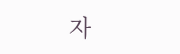자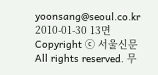yoonsang@seoul.co.kr
2010-01-30 13면
Copyright ⓒ 서울신문 All rights reserved. 무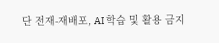단 전재-재배포, AI 학습 및 활용 금지